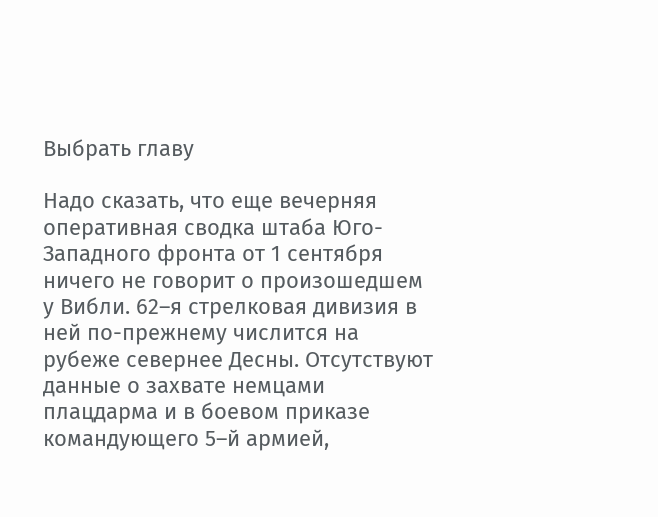Выбрать главу

Надо сказать, что еще вечерняя оперативная сводка штаба Юго-Западного фронта от 1 сентября ничего не говорит о произошедшем у Вибли. 62–я стрелковая дивизия в ней по-прежнему числится на рубеже севернее Десны. Отсутствуют данные о захвате немцами плацдарма и в боевом приказе командующего 5–й армией,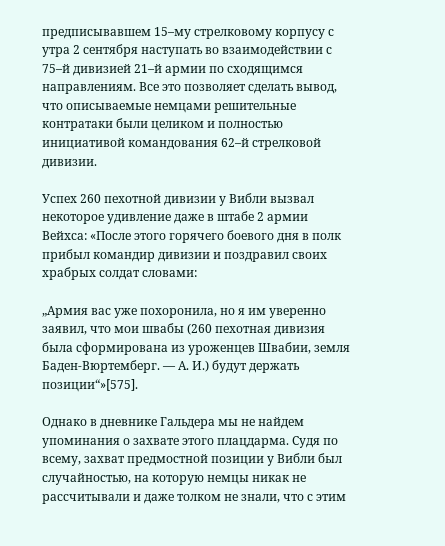предписывавшем 15–му стрелковому корпусу с утра 2 сентября наступать во взаимодействии с 75–й дивизией 21–й армии по сходящимся направлениям. Все это позволяет сделать вывод, что описываемые немцами решительные контратаки были целиком и полностью инициативой командования 62–й стрелковой дивизии.

Успех 260 пехотной дивизии у Вибли вызвал некоторое удивление даже в штабе 2 армии Вейхса: «После этого горячего боевого дня в полк прибыл командир дивизии и поздравил своих храбрых солдат словами:

„Армия вас уже похоронила, но я им уверенно заявил, что мои швабы (260 пехотная дивизия была сформирована из уроженцев Швабии, земля Баден-Вюртемберг. — А. И.) будут держать позиции“»[575].

Однако в дневнике Гальдера мы не найдем упоминания о захвате этого плацдарма. Судя по всему, захват предмостной позиции у Вибли был случайностью, на которую немцы никак не рассчитывали и даже толком не знали, что с этим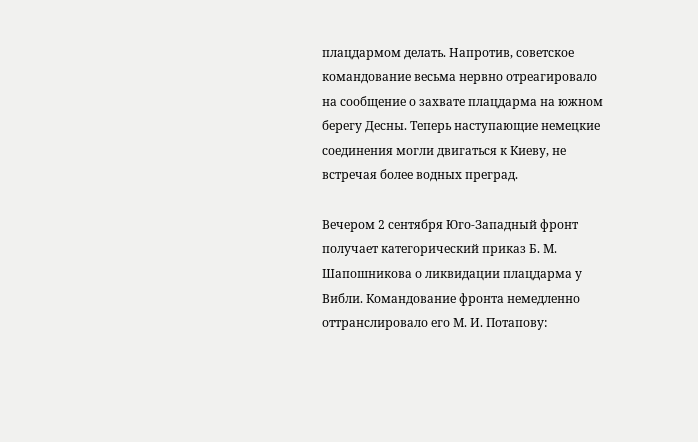плацдармом делать. Напротив, советское командование весьма нервно отреагировало на сообщение о захвате плацдарма на южном берегу Десны. Теперь наступающие немецкие соединения могли двигаться к Киеву, не встречая более водных преград.

Вечером 2 сентября Юго-Западный фронт получает категорический приказ Б. М. Шапошникова о ликвидации плацдарма у Вибли. Командование фронта немедленно оттранслировало его М. И. Потапову: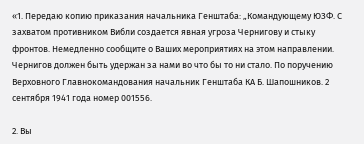«1. Передаю копию приказания начальника Генштаба: „Командующему ЮЗФ. С захватом противником Вибли создается явная угроза Чернигову и стыку фронтов. Немедленно сообщите о Ваших мероприятиях на этом направлении. Чернигов должен быть удержан за нами во что бы то ни стало. По поручению Верховного Главнокомандования начальник Генштаба КА Б. Шапошников. 2 сентября 1941 года номер 001556.

2. Вы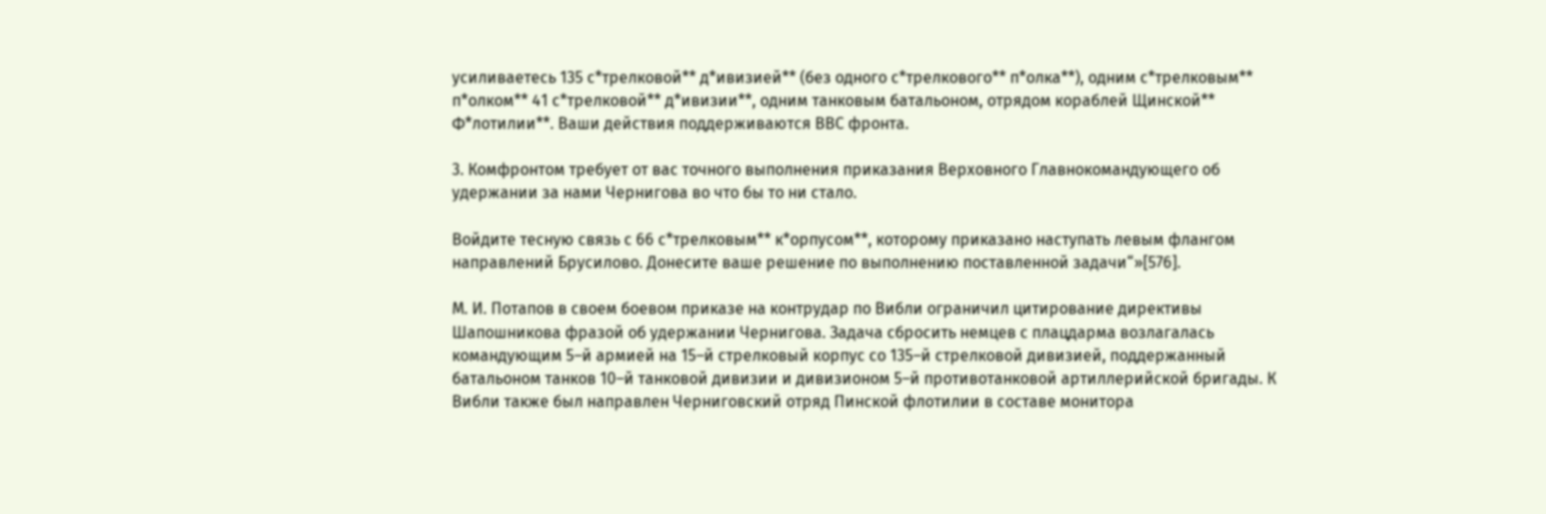усиливаетесь 135 с*трелковой** д*ивизией** (без одного с*трелкового** п*олка**), одним с*трелковым** п*олком** 41 с*трелковой** д*ивизии**, одним танковым батальоном, отрядом кораблей Щинской** Ф*лотилии**. Ваши действия поддерживаются ВВС фронта.

3. Комфронтом требует от вас точного выполнения приказания Верховного Главнокомандующего об удержании за нами Чернигова во что бы то ни стало.

Войдите тесную связь с 66 с*трелковым** к*орпусом**, которому приказано наступать левым флангом направлений Брусилово. Донесите ваше решение по выполнению поставленной задачи“»[576].

М. И. Потапов в своем боевом приказе на контрудар по Вибли ограничил цитирование директивы Шапошникова фразой об удержании Чернигова. Задача сбросить немцев с плацдарма возлагалась командующим 5–й армией на 15–й стрелковый корпус со 135–й стрелковой дивизией, поддержанный батальоном танков 10–й танковой дивизии и дивизионом 5–й противотанковой артиллерийской бригады. К Вибли также был направлен Черниговский отряд Пинской флотилии в составе монитора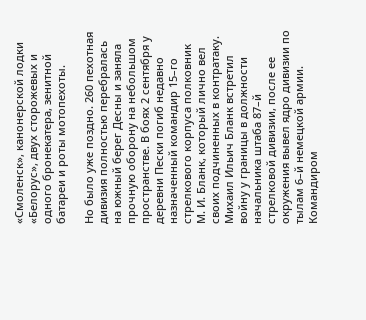«Смоленск», канонерской лодки «Белорус», двух сторожевых и одного бронекатера, зенитной батареи и роты мотопехоты.

Но было уже поздно. 260 пехотная дивизия полностью перебралась на южный берег Десны и заняла прочную оборону на небольшом пространстве. В боях 2 сентября у деревни Пески погиб недавно назначенный командир 15–го стрелкового корпуса полковник М. И. Бланк, который лично вел своих подчиненных в контратаку. Михаил Ильич Бланк встретил войну у границы в должности начальника штаба 87–й стрелковой дивизии, после ее окружения вывел ядро дивизии по тылам 6–й немецкой армии. Командиром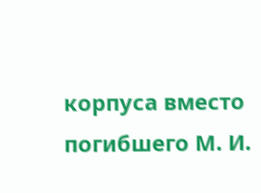корпуса вместо погибшего М. И.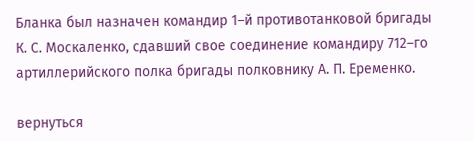Бланка был назначен командир 1–й противотанковой бригады К. С. Москаленко, сдавший свое соединение командиру 712–го артиллерийского полка бригады полковнику А. П. Еременко.

вернуться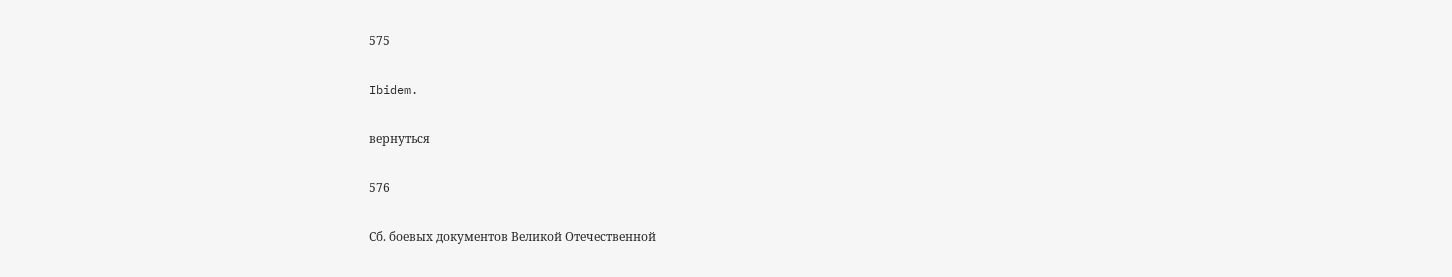575

Ibidem.

вернуться

576

Сб. боевых документов Великой Отечественной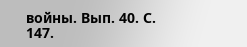войны. Вып. 40. С. 147.